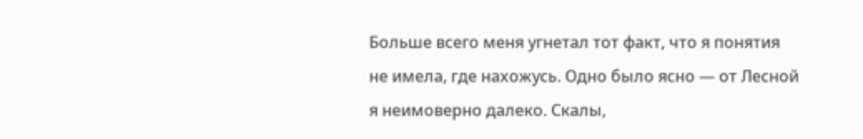Больше всего меня угнетал тот факт, что я понятия не имела, где нахожусь. Одно было ясно — от Лесной я неимоверно далеко. Скалы,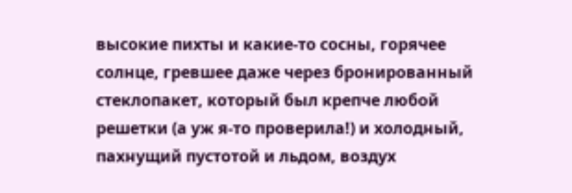высокие пихты и какие-то сосны, горячее солнце, гревшее даже через бронированный стеклопакет, который был крепче любой решетки (а уж я-то проверила!) и холодный, пахнущий пустотой и льдом, воздух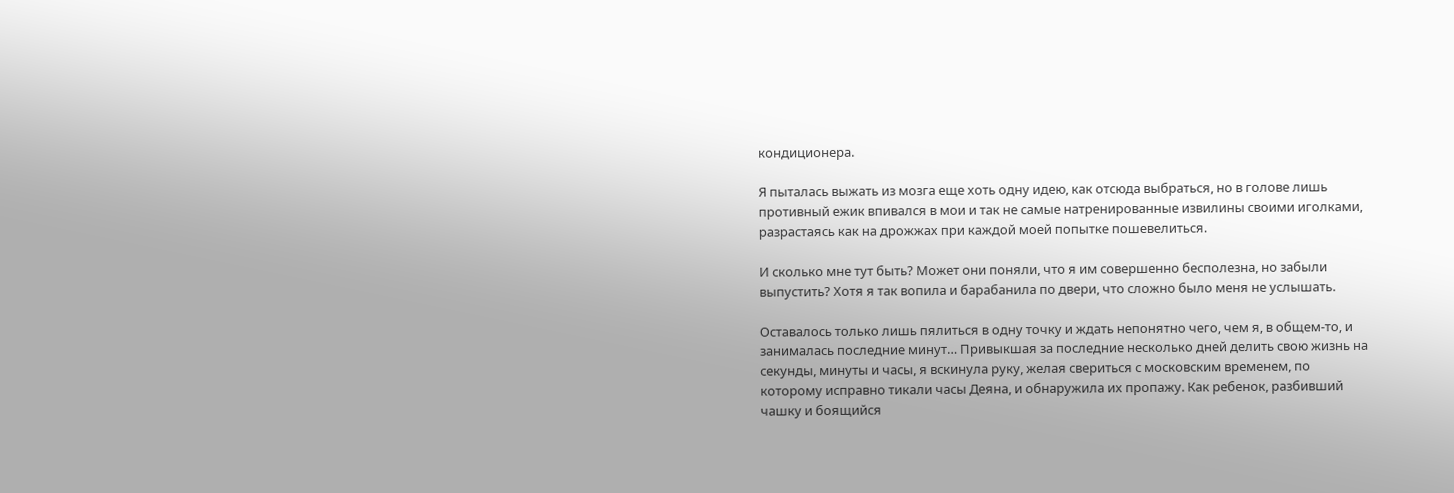кондиционера.

Я пыталась выжать из мозга еще хоть одну идею, как отсюда выбраться, но в голове лишь противный ежик впивался в мои и так не самые натренированные извилины своими иголками, разрастаясь как на дрожжах при каждой моей попытке пошевелиться.

И сколько мне тут быть? Может они поняли, что я им совершенно бесполезна, но забыли выпустить? Хотя я так вопила и барабанила по двери, что сложно было меня не услышать.

Оставалось только лишь пялиться в одну точку и ждать непонятно чего, чем я, в общем-то, и занималась последние минут… Привыкшая за последние несколько дней делить свою жизнь на секунды, минуты и часы, я вскинула руку, желая свериться с московским временем, по которому исправно тикали часы Деяна, и обнаружила их пропажу. Как ребенок, разбивший чашку и боящийся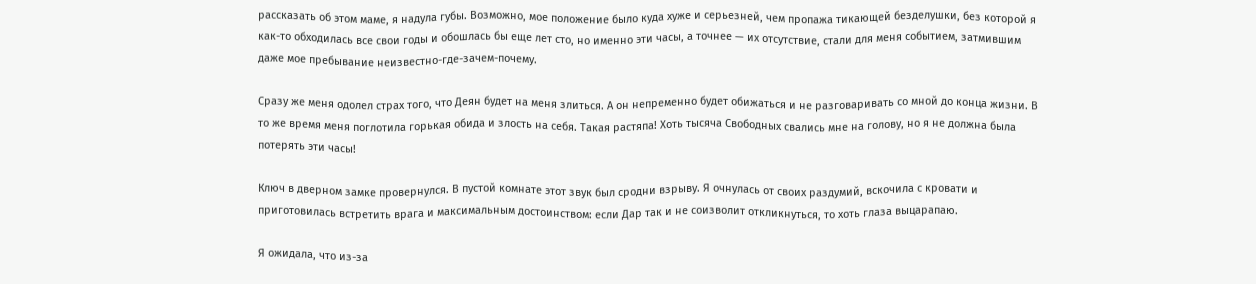рассказать об этом маме, я надула губы. Возможно, мое положение было куда хуже и серьезней, чем пропажа тикающей безделушки, без которой я как-то обходилась все свои годы и обошлась бы еще лет сто, но именно эти часы, а точнее — их отсутствие, стали для меня событием, затмившим даже мое пребывание неизвестно-где-зачем-почему.

Сразу же меня одолел страх того, что Деян будет на меня злиться. А он непременно будет обижаться и не разговаривать со мной до конца жизни. В то же время меня поглотила горькая обида и злость на себя. Такая растяпа! Хоть тысяча Свободных свались мне на голову, но я не должна была потерять эти часы!

Ключ в дверном замке провернулся. В пустой комнате этот звук был сродни взрыву. Я очнулась от своих раздумий, вскочила с кровати и приготовилась встретить врага и максимальным достоинством: еcли Дар так и не соизволит откликнуться, то хоть глаза выцарапаю.

Я ожидала, что из-за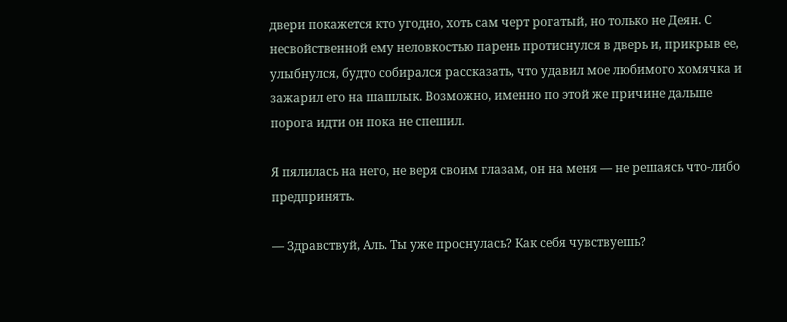двери покажется кто угодно, хоть сам черт рогатый, но только не Деян. С несвойственной ему неловкостью парень протиснулся в дверь и, прикрыв ее, улыбнулся, будто собирался рассказать, что удавил мое любимого хомячка и зажарил его на шашлык. Возможно, именно по этой же причине дальше порога идти он пока не спешил.

Я пялилась на него, не веря своим глазам, он на меня — не решаясь что-либо предпринять.

— Здравствуй, Аль. Ты уже проснулась? Как себя чувствуешь?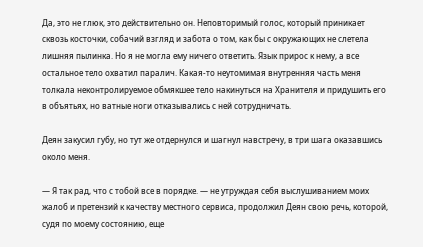Да, это не глюк, это действительно он. Неповторимый голос, который приникает сквозь косточки, собачий взгляд и забота о том, как бы с окружающих не слетела лишняя пылинка. Но я не могла ему ничего ответить. Язык прирос к нему, а все остальное тело охватил паралич. Какая-то неутомимая внутренняя часть меня толкала неконтролируемое обмякшее тело накинуться на Хранителя и придушить его в объятьях, но ватные ноги отказывались с ней сотрудничать.

Деян закусил губу, но тут же отдернулся и шагнул навстречу, в три шага оказавшись около меня.

— Я так рад, что с тобой все в порядке. — не утруждая себя выслушиванием моих жалоб и претензий к качеству местного сервиса, продолжил Деян свою речь, которой, судя по моему состоянию, еще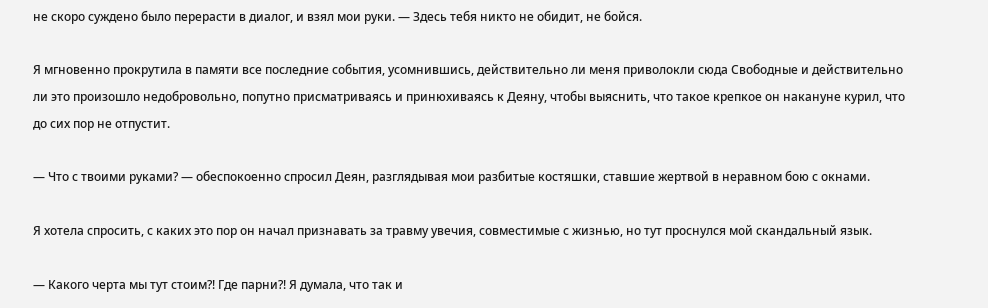не скоро суждено было перерасти в диалог, и взял мои руки. — Здесь тебя никто не обидит, не бойся.

Я мгновенно прокрутила в памяти все последние события, усомнившись, действительно ли меня приволокли сюда Свободные и действительно ли это произошло недобровольно, попутно присматриваясь и принюхиваясь к Деяну, чтобы выяснить, что такое крепкое он накануне курил, что до сих пор не отпустит.

— Что с твоими руками? — обеспокоенно спросил Деян, разглядывая мои разбитые костяшки, ставшие жертвой в неравном бою с окнами.

Я хотела спросить, с каких это пор он начал признавать за травму увечия, совместимые с жизнью, но тут проснулся мой скандальный язык.

— Какого черта мы тут стоим?! Где парни?! Я думала, что так и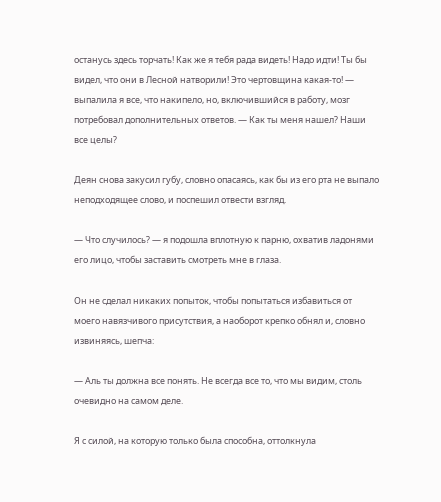останусь здесь торчать! Как же я тебя рада видеть! Надо идти! Ты бы видел, что они в Лесной натворили! Это чертовщина какая-то! — выпалила я все, что накипело, но, включившийся в работу, мозг потребовал дополнительных ответов. — Как ты меня нашел? Наши все целы?

Деян снова закусил губу, словно опасаясь, как бы из его рта не выпало неподходящее слово, и поспешил отвести взгляд.

— Что случилось? — я подошла вплотную к парню, охватив ладонями его лицо, чтобы заставить смотреть мне в глаза.

Он не сделал никаких попыток, чтобы попытаться избавиться от моего навязчивого присутствия, а наоборот крепко обнял и, словно извиняясь, шепча:

— Аль ты должна все понять. Не всегда все то, что мы видим, столь очевидно на самом деле.

Я с силой, на которую только была способна, оттолкнула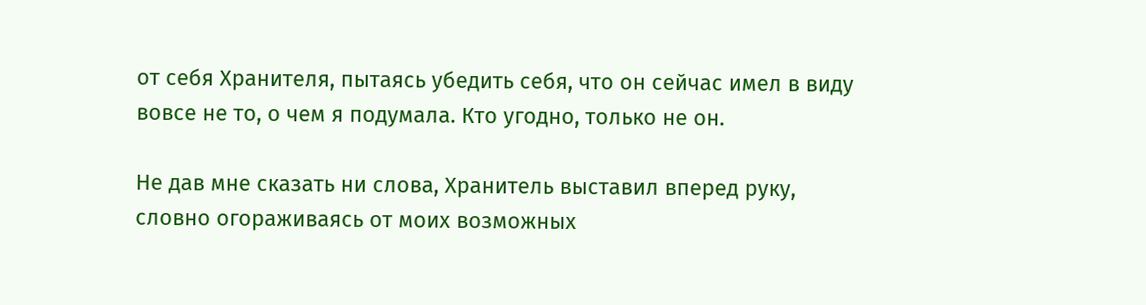от себя Хранителя, пытаясь убедить себя, что он сейчас имел в виду вовсе не то, о чем я подумала. Кто угодно, только не он.

Не дав мне сказать ни слова, Хранитель выставил вперед руку, словно огораживаясь от моих возможных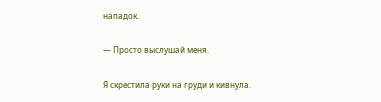нападок.

— Просто выслушай меня.

Я скрестила руки на груди и кивнула.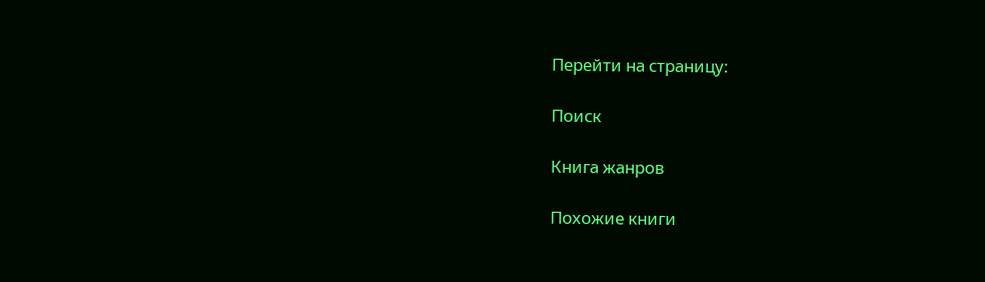Перейти на страницу:

Поиск

Книга жанров

Похожие книги